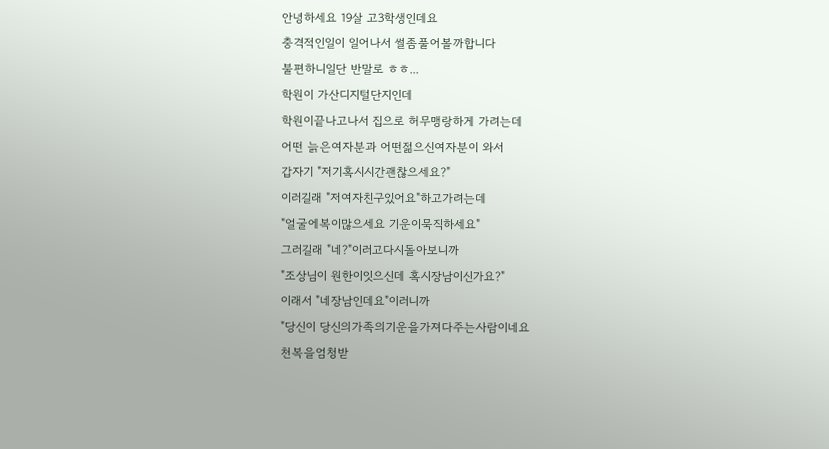안녕하세요 19살 고3학생인데요
충격적인일이 일어나서 썰좀풀어볼까합니다
불편하니일단 반말로 ㅎㅎ...
학원이 가산디지털단지인데
학원이끝나고나서 집으로 허무맹랑하게 가려는데
어떤 늙은여자분과 어떤젊으신여자분이 와서
갑자기 "저기혹시시간괜찮으세요?"
이러길래 "저여자친구있어요"하고가려는데
"얼굴에복이많으세요 기운이묵직하세요"
그러길래 "네?"이러고다시돌아보니까
"조상님이 원한이잇으신데 혹시장남이신가요?"
이래서 "네장남인데요"이러니까
"당신이 당신의가족의기운을가져다주는사람이네요
천복을엄청받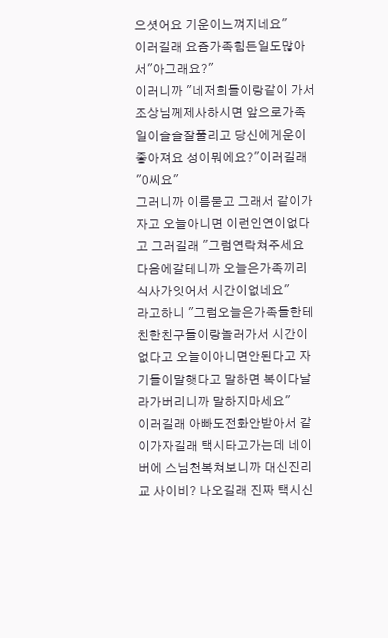으셧어요 기운이느껴지네요"
이러길래 요즘가족힘든일도많아서"아그래요?"
이러니까 "네저희들이랑같이 가서 조상님께제사하시면 앞으로가족일이슬슬잘풀리고 당신에게운이좋아져요 성이뭐에요?"이러길래 "0씨요"
그러니까 이름묻고 그래서 같이가자고 오늘아니면 이런인연이없다고 그러길래 "그럼연락쳐주세요 다음에갈테니까 오늘은가족끼리식사가잇어서 시간이없네요"
라고하니 "그럼오늘은가족들한테 친한친구들이랑놀러가서 시간이없다고 오늘이아니면안된다고 자기들이말햇다고 말하면 복이다날라가버리니까 말하지마세요"
이러길래 아빠도전화안받아서 같이가자길래 택시타고가는데 네이버에 스님천복쳐보니까 대신진리교 사이비? 나오길래 진짜 택시신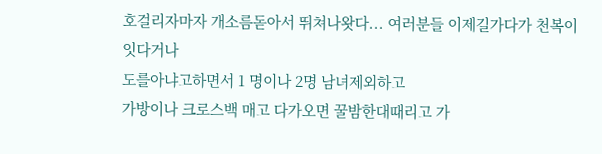호걸리자마자 개소름돋아서 뛰쳐나왓다... 여러분들 이제길가다가 천복이잇다거나
도를아냐고하면서 1 명이나 2명 남녀제외하고
가방이나 크로스백 매고 다가오면 꿀밤한대때리고 가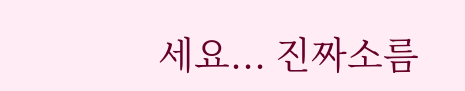세요... 진짜소름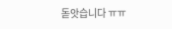돋앗습니다 ㅠㅠ